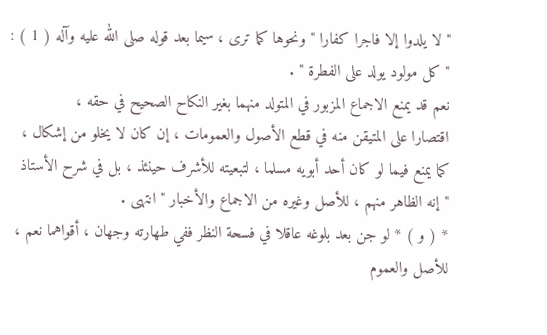" لا يلدوا إلا فاجرا كفارا " ونحوها كما ترى ، سيما بعد قوله صلى الله عليه وآله ( 1 ) :
" كل مولود يولد على الفطرة " .
نعم قد يمنع الاجماع المزبور في المتولد منهما بغير النكاح الصحيح في حقه ،
اقتصارا على المتيقن منه في قطع الأصول والعمومات ، إن كان لا يخلو من إشكال ،
كما يمنع فيما لو كان أحد أبويه مسلما ، لتبعيته للأشرف حينئذ ، بل في شرح الأستاذ
" إنه الظاهر منهم ، للأصل وغيره من الاجماع والأخبار " انتهى .
* ( و ) * لو جن بعد بلوغه عاقلا في فسحة النظر ففي طهارته وجهان ، أقواهما نعم ،
للأصل والعموم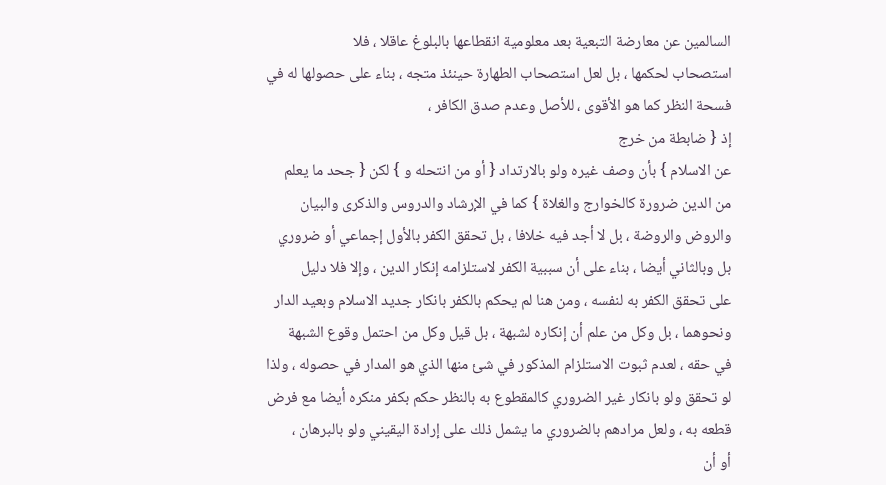السالمين عن معارضة التبعية بعد معلومية انقطاعها بالبلوغ عاقلا ، فلا
استصحاب لحكمها ، بل لعل استصحاب الطهارة حينئذ متجه ، بناء على حصولها له في
فسحة النظر كما هو الأقوى ، للأصل وعدم صدق الكافر ،
إذ { ضابطة من خرج
عن الاسلام } بأن وصف غيره ولو بالارتداد { أو من انتحله و } لكن { جحد ما يعلم
من الدين ضرورة كالخوارج والغلاة } كما في الإرشاد والدروس والذكرى والبيان
والروض والروضة ، بل لا أجد فيه خلافا ، بل تحقق الكفر بالأول إجماعي أو ضروري
بل وبالثاني أيضا ، بناء على أن سببية الكفر لاستلزامه إنكار الدين ، وإلا فلا دليل
على تحقق الكفر به لنفسه ، ومن هنا لم يحكم بالكفر بانكار جديد الاسلام وبعيد الدار
ونحوهما ، بل وكل من علم أن إنكاره لشبهة ، بل قيل وكل من احتمل وقوع الشبهة
في حقه ، لعدم ثبوت الاستلزام المذكور في شئ منها الذي هو المدار في حصوله ، ولذا
لو تحقق ولو بانكار غير الضروري كالمقطوع به بالنظر حكم بكفر منكره أيضا مع فرض
قطعه به ، ولعل مرادهم بالضروري ما يشمل ذلك على إرادة اليقيني ولو بالبرهان ،
أو أن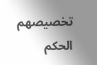تخصيصهم الحكم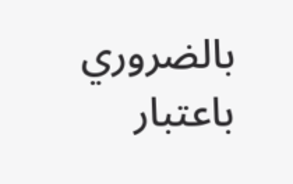بالضروري باعتبار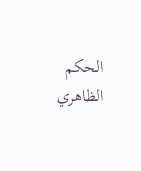الحكم الظاهري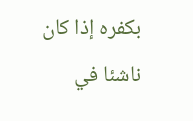بكفره إذا كان ناشئا في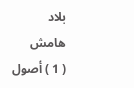بلاد
هامش
( 1 ) أصول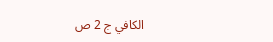الكافي ج 2 ص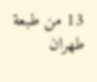13 من طبعة طهران